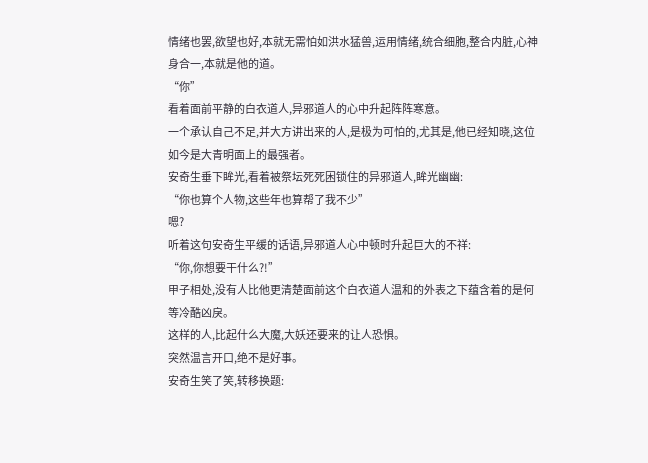情绪也罢,欲望也好,本就无需怕如洪水猛兽,运用情绪,统合细胞,整合内脏,心神身合一,本就是他的道。
“你”
看着面前平静的白衣道人,异邪道人的心中升起阵阵寒意。
一个承认自己不足,并大方讲出来的人,是极为可怕的,尤其是,他已经知晓,这位如今是大青明面上的最强者。
安奇生垂下眸光,看着被祭坛死死困锁住的异邪道人,眸光幽幽:
“你也算个人物,这些年也算帮了我不少”
嗯?
听着这句安奇生平缓的话语,异邪道人心中顿时升起巨大的不祥:
“你,你想要干什么?!”
甲子相处,没有人比他更清楚面前这个白衣道人温和的外表之下蕴含着的是何等冷酷凶戾。
这样的人,比起什么大魔,大妖还要来的让人恐惧。
突然温言开口,绝不是好事。
安奇生笑了笑,转移换题: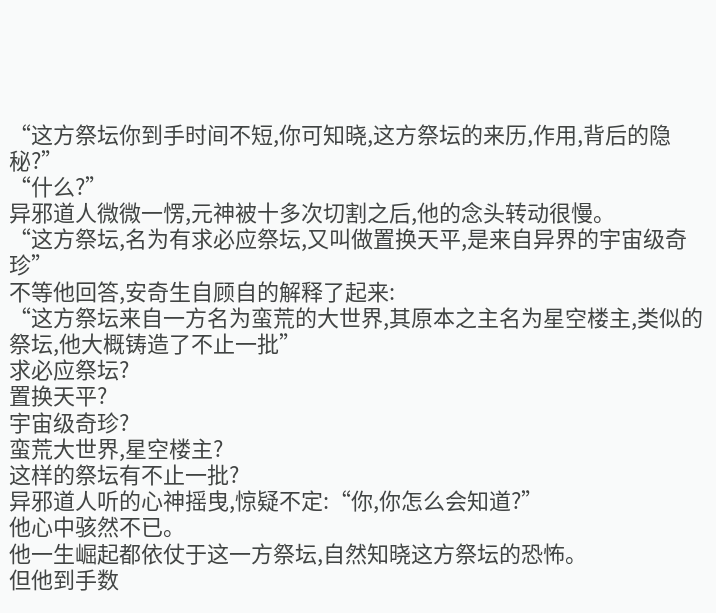“这方祭坛你到手时间不短,你可知晓,这方祭坛的来历,作用,背后的隐秘?”
“什么?”
异邪道人微微一愣,元神被十多次切割之后,他的念头转动很慢。
“这方祭坛,名为有求必应祭坛,又叫做置换天平,是来自异界的宇宙级奇珍”
不等他回答,安奇生自顾自的解释了起来:
“这方祭坛来自一方名为蛮荒的大世界,其原本之主名为星空楼主,类似的祭坛,他大概铸造了不止一批”
求必应祭坛?
置换天平?
宇宙级奇珍?
蛮荒大世界,星空楼主?
这样的祭坛有不止一批?
异邪道人听的心神摇曳,惊疑不定:“你,你怎么会知道?”
他心中骇然不已。
他一生崛起都依仗于这一方祭坛,自然知晓这方祭坛的恐怖。
但他到手数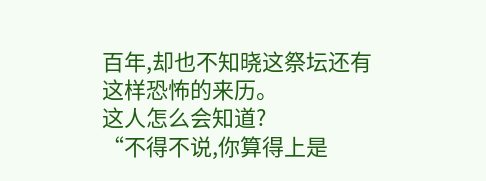百年,却也不知晓这祭坛还有这样恐怖的来历。
这人怎么会知道?
“不得不说,你算得上是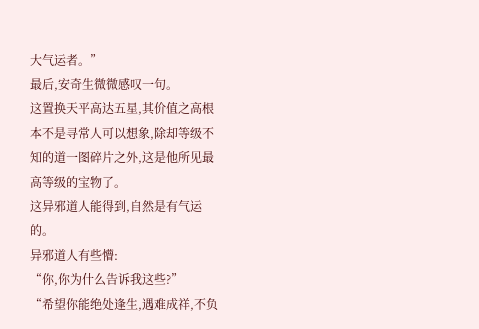大气运者。”
最后,安奇生微微感叹一句。
这置换天平高达五星,其价值之高根本不是寻常人可以想象,除却等级不知的道一图碎片之外,这是他所见最高等级的宝物了。
这异邪道人能得到,自然是有气运的。
异邪道人有些懵:
“你,你为什么告诉我这些?”
“希望你能绝处逢生,遇难成祥,不负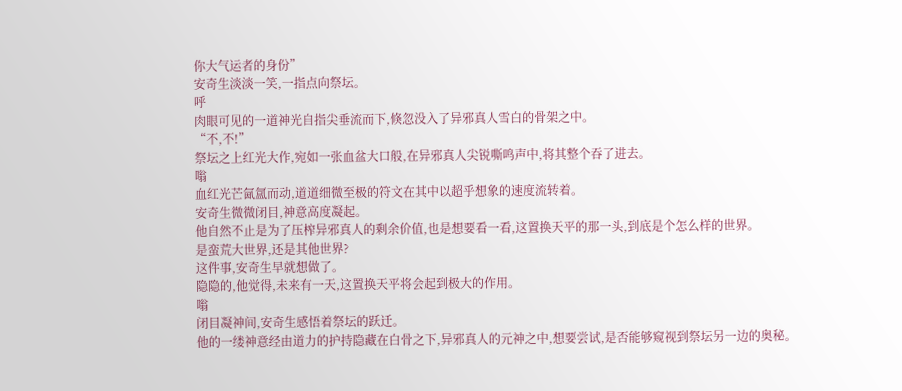你大气运者的身份”
安奇生淡淡一笑,一指点向祭坛。
呼
肉眼可见的一道神光自指尖垂流而下,倏忽没入了异邪真人雪白的骨架之中。
“不,不!”
祭坛之上红光大作,宛如一张血盆大口般,在异邪真人尖锐嘶鸣声中,将其整个吞了进去。
嗡
血红光芒氤氲而动,道道细微至极的符文在其中以超乎想象的速度流转着。
安奇生微微闭目,神意高度凝起。
他自然不止是为了压榨异邪真人的剩余价值,也是想要看一看,这置换天平的那一头,到底是个怎么样的世界。
是蛮荒大世界,还是其他世界?
这件事,安奇生早就想做了。
隐隐的,他觉得,未来有一天,这置换天平将会起到极大的作用。
嗡
闭目凝神间,安奇生感悟着祭坛的跃迁。
他的一缕神意经由道力的护持隐藏在白骨之下,异邪真人的元神之中,想要尝试,是否能够窥视到祭坛另一边的奥秘。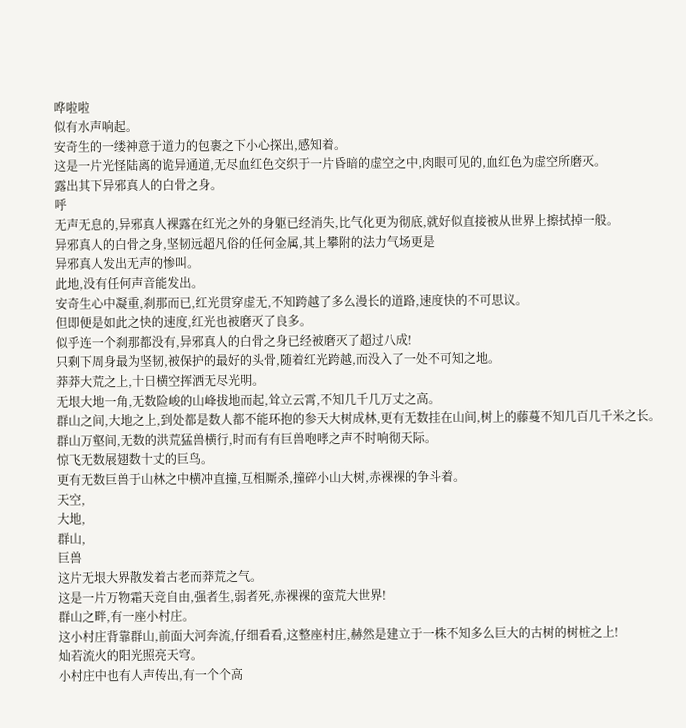哗啦啦
似有水声响起。
安奇生的一缕神意于道力的包裹之下小心探出,感知着。
这是一片光怪陆离的诡异通道,无尽血红色交织于一片昏暗的虚空之中,肉眼可见的,血红色为虚空所磨灭。
露出其下异邪真人的白骨之身。
呼
无声无息的,异邪真人裸露在红光之外的身躯已经消失,比气化更为彻底,就好似直接被从世界上擦拭掉一般。
异邪真人的白骨之身,坚韧远超凡俗的任何金属,其上攀附的法力气场更是
异邪真人发出无声的惨叫。
此地,没有任何声音能发出。
安奇生心中凝重,刹那而已,红光贯穿虚无,不知跨越了多么漫长的道路,速度快的不可思议。
但即便是如此之快的速度,红光也被磨灭了良多。
似乎连一个刹那都没有,异邪真人的白骨之身已经被磨灭了超过八成!
只剩下周身最为坚韧,被保护的最好的头骨,随着红光跨越,而没入了一处不可知之地。
莽莽大荒之上,十日横空挥洒无尽光明。
无垠大地一角,无数险峻的山峰拔地而起,耸立云霄,不知几千几万丈之高。
群山之间,大地之上,到处都是数人都不能环抱的参天大树成林,更有无数挂在山间,树上的藤蔓不知几百几千米之长。
群山万壑间,无数的洪荒猛兽横行,时而有有巨兽咆哮之声不时响彻天际。
惊飞无数展翅数十丈的巨鸟。
更有无数巨兽于山林之中横冲直撞,互相厮杀,撞碎小山大树,赤裸裸的争斗着。
天空,
大地,
群山,
巨兽
这片无垠大界散发着古老而莽荒之气。
这是一片万物霜天竞自由,强者生,弱者死,赤裸裸的蛮荒大世界!
群山之畔,有一座小村庄。
这小村庄背靠群山,前面大河奔流,仔细看看,这整座村庄,赫然是建立于一株不知多么巨大的古树的树桩之上!
灿若流火的阳光照亮天穹。
小村庄中也有人声传出,有一个个高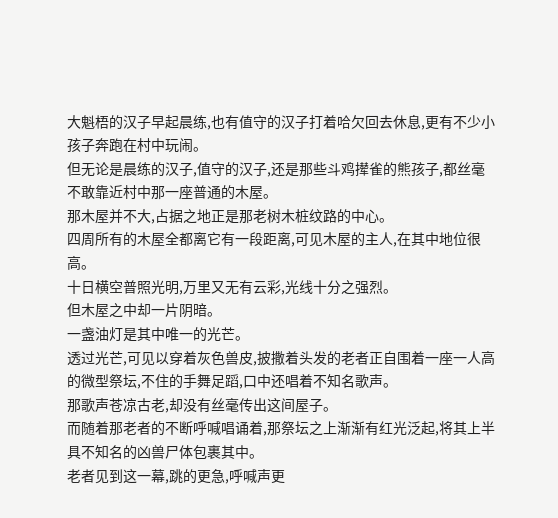大魁梧的汉子早起晨练,也有值守的汉子打着哈欠回去休息,更有不少小孩子奔跑在村中玩闹。
但无论是晨练的汉子,值守的汉子,还是那些斗鸡撵雀的熊孩子,都丝毫不敢靠近村中那一座普通的木屋。
那木屋并不大,占据之地正是那老树木桩纹路的中心。
四周所有的木屋全都离它有一段距离,可见木屋的主人,在其中地位很高。
十日横空普照光明,万里又无有云彩,光线十分之强烈。
但木屋之中却一片阴暗。
一盏油灯是其中唯一的光芒。
透过光芒,可见以穿着灰色兽皮,披撒着头发的老者正自围着一座一人高的微型祭坛,不住的手舞足蹈,口中还唱着不知名歌声。
那歌声苍凉古老,却没有丝毫传出这间屋子。
而随着那老者的不断呼喊唱诵着,那祭坛之上渐渐有红光泛起,将其上半具不知名的凶兽尸体包裹其中。
老者见到这一幕,跳的更急,呼喊声更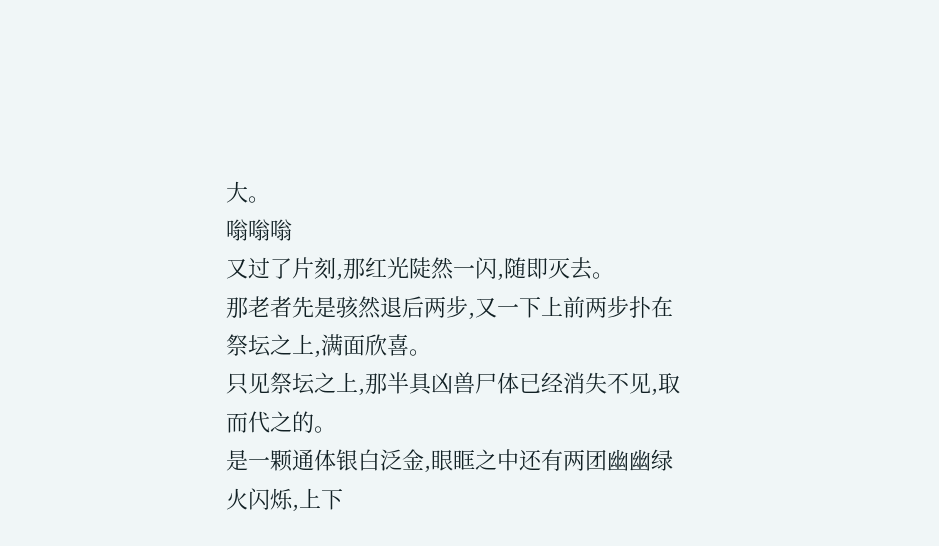大。
嗡嗡嗡
又过了片刻,那红光陡然一闪,随即灭去。
那老者先是骇然退后两步,又一下上前两步扑在祭坛之上,满面欣喜。
只见祭坛之上,那半具凶兽尸体已经消失不见,取而代之的。
是一颗通体银白泛金,眼眶之中还有两团幽幽绿火闪烁,上下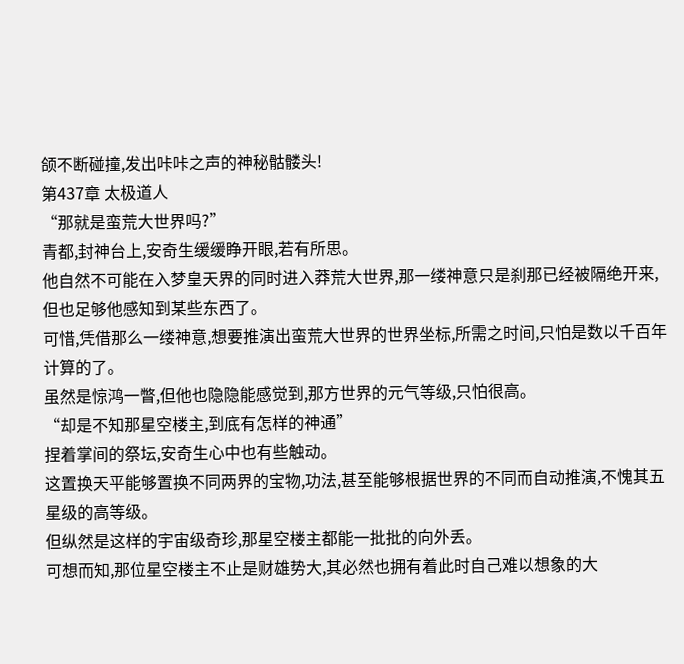颌不断碰撞,发出咔咔之声的神秘骷髅头!
第437章 太极道人
“那就是蛮荒大世界吗?”
青都,封神台上,安奇生缓缓睁开眼,若有所思。
他自然不可能在入梦皇天界的同时进入莽荒大世界,那一缕神意只是刹那已经被隔绝开来,但也足够他感知到某些东西了。
可惜,凭借那么一缕神意,想要推演出蛮荒大世界的世界坐标,所需之时间,只怕是数以千百年计算的了。
虽然是惊鸿一瞥,但他也隐隐能感觉到,那方世界的元气等级,只怕很高。
“却是不知那星空楼主,到底有怎样的神通”
捏着掌间的祭坛,安奇生心中也有些触动。
这置换天平能够置换不同两界的宝物,功法,甚至能够根据世界的不同而自动推演,不愧其五星级的高等级。
但纵然是这样的宇宙级奇珍,那星空楼主都能一批批的向外丢。
可想而知,那位星空楼主不止是财雄势大,其必然也拥有着此时自己难以想象的大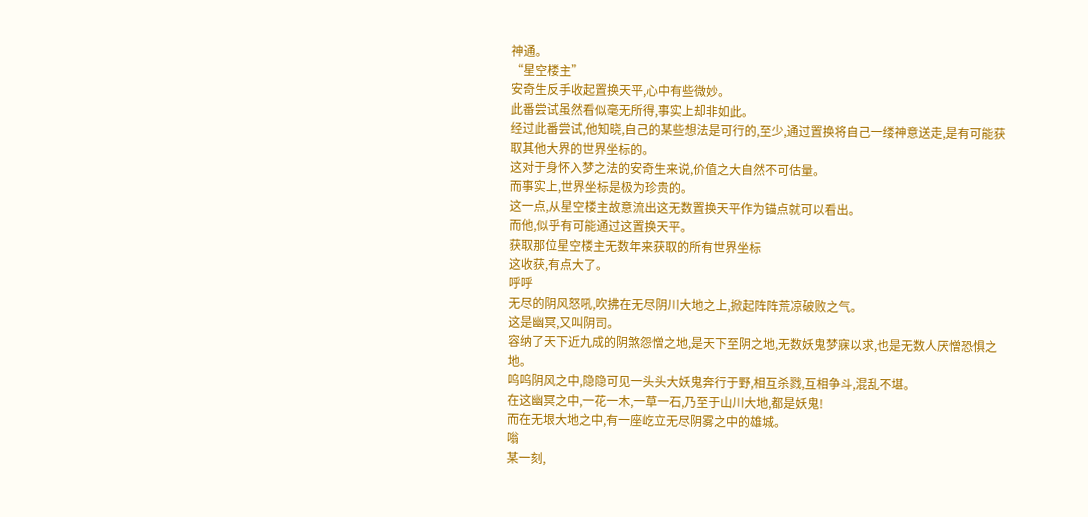神通。
“星空楼主”
安奇生反手收起置换天平,心中有些微妙。
此番尝试虽然看似毫无所得,事实上却非如此。
经过此番尝试,他知晓,自己的某些想法是可行的,至少,通过置换将自己一缕神意送走,是有可能获取其他大界的世界坐标的。
这对于身怀入梦之法的安奇生来说,价值之大自然不可估量。
而事实上,世界坐标是极为珍贵的。
这一点,从星空楼主故意流出这无数置换天平作为锚点就可以看出。
而他,似乎有可能通过这置换天平。
获取那位星空楼主无数年来获取的所有世界坐标
这收获,有点大了。
呼呼
无尽的阴风怒吼,吹拂在无尽阴川大地之上,掀起阵阵荒凉破败之气。
这是幽冥,又叫阴司。
容纳了天下近九成的阴煞怨憎之地,是天下至阴之地,无数妖鬼梦寐以求,也是无数人厌憎恐惧之地。
呜呜阴风之中,隐隐可见一头头大妖鬼奔行于野,相互杀戮,互相争斗,混乱不堪。
在这幽冥之中,一花一木,一草一石,乃至于山川大地,都是妖鬼!
而在无垠大地之中,有一座屹立无尽阴雾之中的雄城。
嗡
某一刻,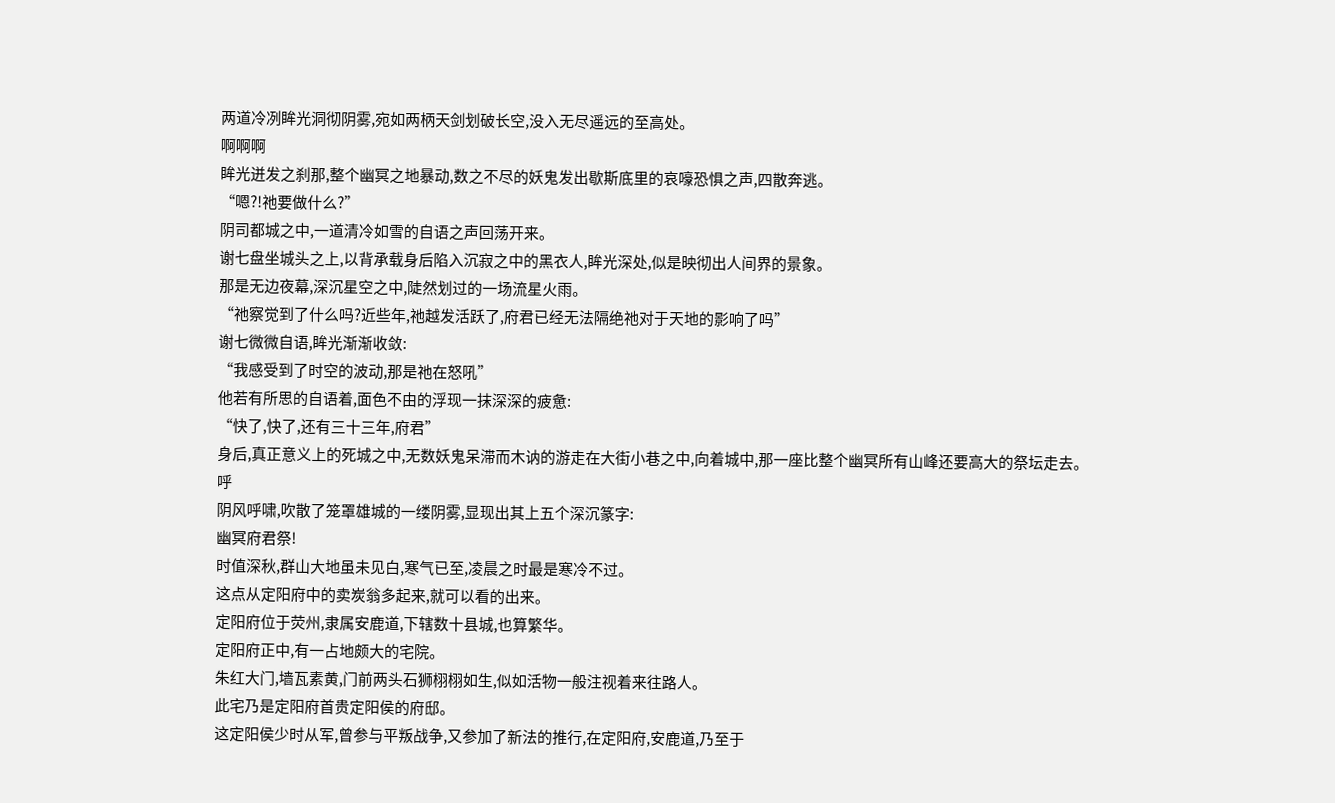两道冷冽眸光洞彻阴雾,宛如两柄天剑划破长空,没入无尽遥远的至高处。
啊啊啊
眸光迸发之刹那,整个幽冥之地暴动,数之不尽的妖鬼发出歇斯底里的哀嚎恐惧之声,四散奔逃。
“嗯?!祂要做什么?”
阴司都城之中,一道清冷如雪的自语之声回荡开来。
谢七盘坐城头之上,以背承载身后陷入沉寂之中的黑衣人,眸光深处,似是映彻出人间界的景象。
那是无边夜幕,深沉星空之中,陡然划过的一场流星火雨。
“祂察觉到了什么吗?近些年,祂越发活跃了,府君已经无法隔绝祂对于天地的影响了吗”
谢七微微自语,眸光渐渐收敛:
“我感受到了时空的波动,那是祂在怒吼”
他若有所思的自语着,面色不由的浮现一抹深深的疲惫:
“快了,快了,还有三十三年,府君”
身后,真正意义上的死城之中,无数妖鬼呆滞而木讷的游走在大街小巷之中,向着城中,那一座比整个幽冥所有山峰还要高大的祭坛走去。
呼
阴风呼啸,吹散了笼罩雄城的一缕阴雾,显现出其上五个深沉篆字:
幽冥府君祭!
时值深秋,群山大地虽未见白,寒气已至,凌晨之时最是寒冷不过。
这点从定阳府中的卖炭翁多起来,就可以看的出来。
定阳府位于荧州,隶属安鹿道,下辖数十县城,也算繁华。
定阳府正中,有一占地颇大的宅院。
朱红大门,墙瓦素黄,门前两头石狮栩栩如生,似如活物一般注视着来往路人。
此宅乃是定阳府首贵定阳侯的府邸。
这定阳侯少时从军,曾参与平叛战争,又参加了新法的推行,在定阳府,安鹿道,乃至于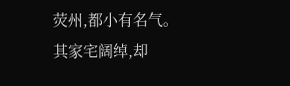荧州,都小有名气。
其家宅阔绰,却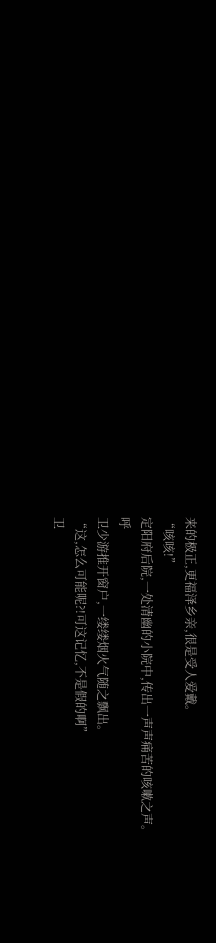来的极正,更福泽乡亲,很是受人爱戴。
“咳咳!”
定阳府后院,一处清幽的小院中,传出一声声痛苦的咳嗽之声。
呼
卫少游推开窗户,一缕缕烟火气随之飘出。
“这,怎么可能呢?!可这记忆,不是假的啊”
卫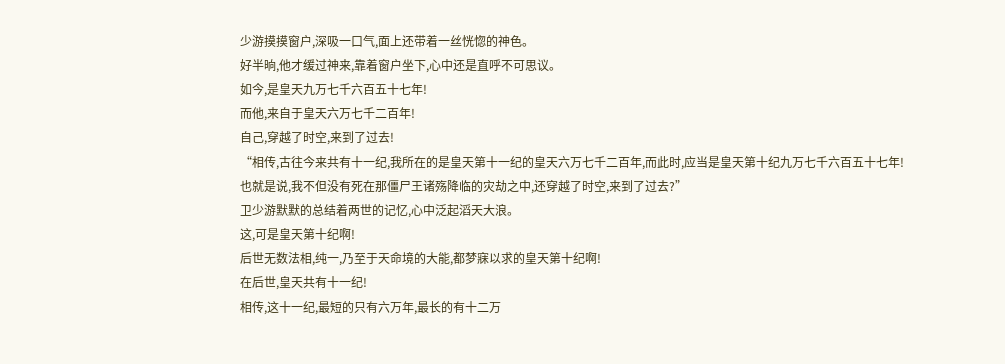少游摸摸窗户,深吸一口气,面上还带着一丝恍惚的神色。
好半晌,他才缓过神来,靠着窗户坐下,心中还是直呼不可思议。
如今,是皇天九万七千六百五十七年!
而他,来自于皇天六万七千二百年!
自己,穿越了时空,来到了过去!
“相传,古往今来共有十一纪,我所在的是皇天第十一纪的皇天六万七千二百年,而此时,应当是皇天第十纪九万七千六百五十七年!
也就是说,我不但没有死在那僵尸王诸殇降临的灾劫之中,还穿越了时空,来到了过去?”
卫少游默默的总结着两世的记忆,心中泛起滔天大浪。
这,可是皇天第十纪啊!
后世无数法相,纯一,乃至于天命境的大能,都梦寐以求的皇天第十纪啊!
在后世,皇天共有十一纪!
相传,这十一纪,最短的只有六万年,最长的有十二万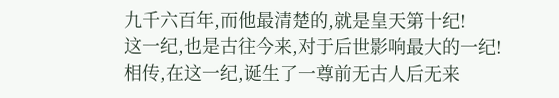九千六百年,而他最清楚的,就是皇天第十纪!
这一纪,也是古往今来,对于后世影响最大的一纪!
相传,在这一纪,诞生了一尊前无古人后无来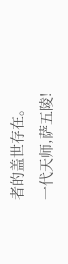者的盖世存在。
一代天师,萨五陵!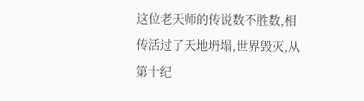这位老天师的传说数不胜数,相传活过了天地坍塌,世界毁灭,从第十纪